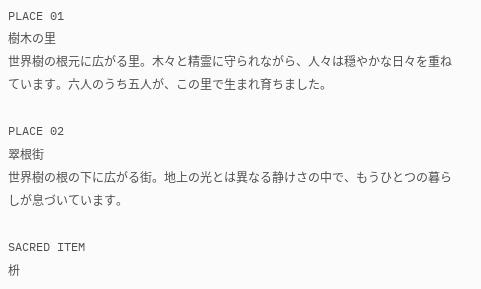PLACE 01
樹木の里
世界樹の根元に広がる里。木々と精霊に守られながら、人々は穏やかな日々を重ねています。六人のうち五人が、この里で生まれ育ちました。

PLACE 02
翠根街
世界樹の根の下に広がる街。地上の光とは異なる静けさの中で、もうひとつの暮らしが息づいています。

SACRED ITEM
枡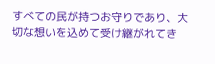すべての民が持つお守りであり、大切な想いを込めて受け継がれてき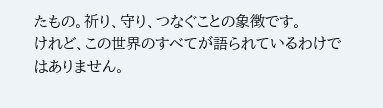たもの。祈り、守り、つなぐことの象徴です。
けれど、この世界のすべてが語られているわけではありません。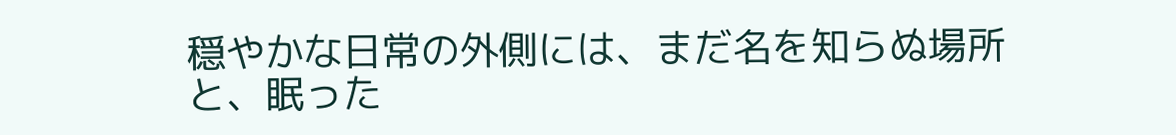穏やかな日常の外側には、まだ名を知らぬ場所と、眠った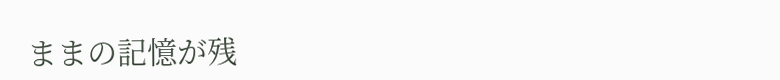ままの記憶が残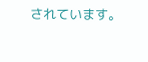されています。